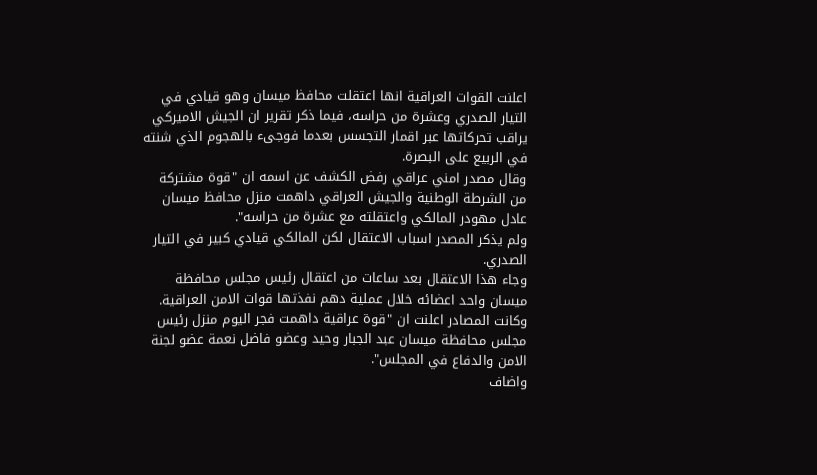اعلنت القوات العراقية انها اعتقلت محافظ ميسان وهو قيادي في التيار الصدري وعشرة من حراسه، فيما ذكر تقرير ان الجيش الاميركي يراقب تحركاتها عبر اقمار التجسس بعدما فوجىء بالهجوم الذي شنته في الربيع على البصرة.
وقال مصدر امني عراقي رفض الكشف عن اسمه ان "قوة مشتركة من الشرطة الوطنية والجيش العراقي داهمت منزل محافظ ميسان عادل مهودر المالكي واعتقلته مع عشرة من حراسه".
ولم يذكر المصدر اسباب الاعتقال لكن المالكي قيادي كبير في التيار الصدري.
وجاء هذا الاعتقال بعد ساعات من اعتقال رئيس مجلس محافظة ميسان واحد اعضائه خلال عملية دهم نفذتها قوات الامن العراقية.
وكانت المصادر اعلنت ان "قوة عراقية داهمت فجر اليوم منزل رئيس مجلس محافظة ميسان عبد الجبار وحيد وعضو فاضل نعمة عضو لجنة الامن والدفاع في المجلس".
واضاف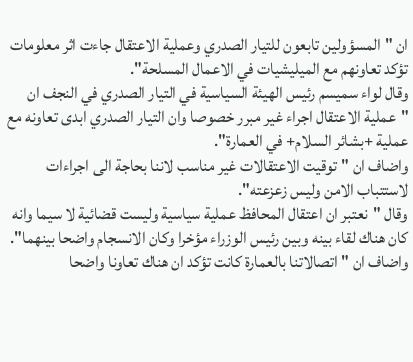ان "المسؤولين تابعون للتيار الصدري وعملية الاعتقال جاءت اثر معلومات تؤكد تعاونهم مع الميليشيات في الاعمال المسلحة".
وقال لواء سميسم رئيس الهيئة السياسية في التيار الصدري في النجف ان "عملية الاعتقال اجراء غير مبرر خصوصا وان التيار الصدري ابدى تعاونه مع عملية +بشائر السلام+ في العمارة".
واضاف ان "توقيت الاعتقالات غير مناسب لاننا بحاجة الى اجراءات لاستتباب الامن وليس زعزعته".
وقال "نعتبر ان اعتقال المحافظ عملية سياسية وليست قضائية لا سيما وانه كان هناك لقاء بينه وبين رئيس الوزراء مؤخرا وكان الانسجام واضحا بينهما".
واضاف ان "اتصالاتنا بالعمارة كانت تؤكد ان هناك تعاونا واضحا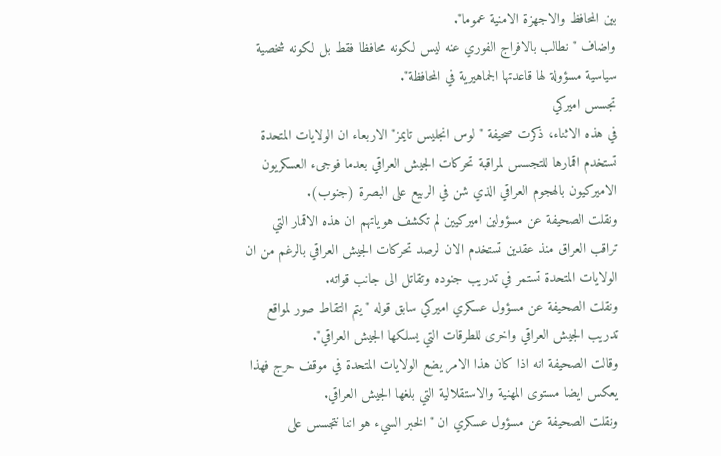بين المحافظ والاجهزة الامنية عموما".
واضاف "نطالب بالافراج الفوري عنه ليس لكونه محافظا فقط بل لكونه شخصية سياسية مسؤولة لها قاعدتها الجماهيرية في المحافظة".
تجسس اميركي
في هذه الاثناء، ذكرت صحيفة "لوس انجليس تايمز" الاربعاء ان الولايات المتحدة تستخدم اقمارها للتجسس لمراقبة تحركات الجيش العراقي بعدما فوجىء العسكريون الاميركيون بالهجوم العراقي الذي شن في الربيع على البصرة (جنوب).
ونقلت الصحيفة عن مسؤولين اميركيين لم تكشف هوياتهم ان هذه الاقمار التي تراقب العراق منذ عقدين تستخدم الان لرصد تحركات الجيش العراقي بالرغم من ان الولايات المتحدة تستمر في تدريب جنوده وتقاتل الى جانب قواته.
ونقلت الصحيفة عن مسؤول عسكري اميركي سابق قوله "يتم التقاط صور لمواقع تدريب الجيش العراقي واخرى للطرقات التي يسلكها الجيش العراقي".
وقالت الصحيفة انه اذا كان هذا الامر يضع الولايات المتحدة في موقف حرج فهذا يعكس ايضا مستوى المهنية والاستقلالية التي بلغها الجيش العراقي.
ونقلت الصحيفة عن مسؤول عسكري ان "الخبر السيء هو اننا نتجسس على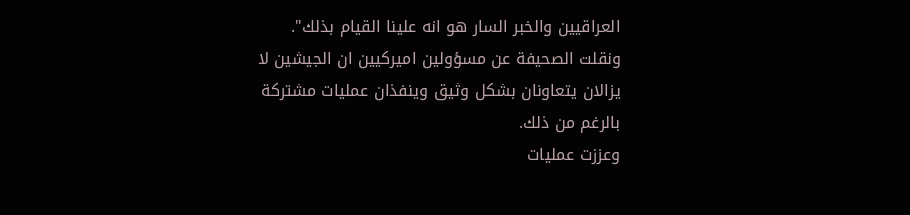العراقيين والخبر السار هو انه علينا القيام بذلك".
ونقلت الصحيفة عن مسؤولين اميركيين ان الجيشين لا يزالان يتعاونان بشكل وثيق وينفذان عمليات مشتركة بالرغم من ذلك.
وعززت عمليات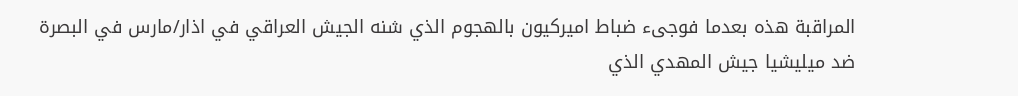المراقبة هذه بعدما فوجىء ضباط اميركيون بالهجوم الذي شنه الجيش العراقي في اذار/مارس في البصرة ضد ميليشيا جيش المهدي الذي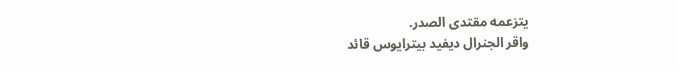يتزعمه مقتدى الصدر.
واقر الجنرال ديفيد بيترايوس قائد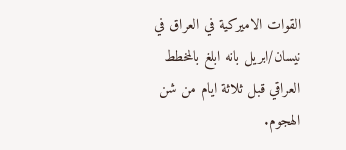القوات الاميركية في العراق في نيسان/ابريل بانه ابلغ بالمخطط العراقي قبل ثلاثة ايام من شن الهجوم.